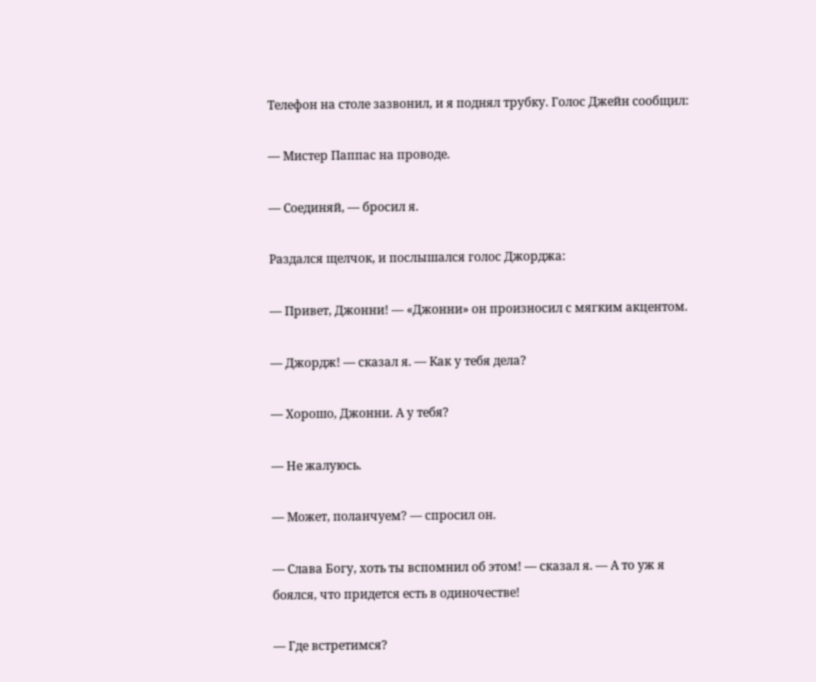Телефон на столе зазвонил, и я поднял трубку. Голос Джейн сообщил:

— Мистер Паппас на проводе.

— Соединяй, — бросил я.

Раздался щелчок, и послышался голос Джорджа:

— Привет, Джонни! — «Джонни» он произносил с мягким акцентом.

— Джордж! — сказал я. — Как у тебя дела?

— Хорошо, Джонни. А у тебя?

— Не жалуюсь.

— Может, поланчуем? — спросил он.

— Слава Богу, хоть ты вспомнил об этом! — сказал я. — А то уж я боялся, что придется есть в одиночестве!

— Где встретимся?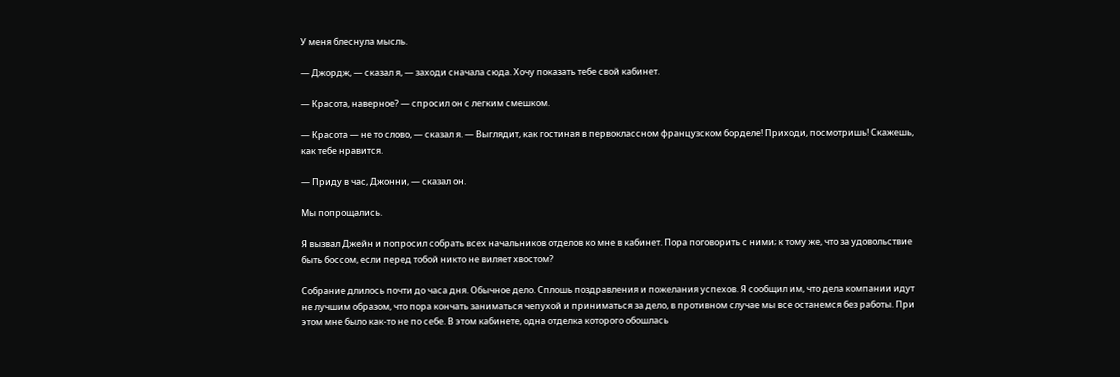У меня блеснула мысль.

— Джордж, — сказал я, — заходи сначала сюда. Хочу показать тебе свой кабинет.

— Красота, наверное? — спросил он с легким смешком.

— Красота — не то слово, — сказал я. — Выглядит, как гостиная в первоклассном французском борделе! Приходи, посмотришь! Скажешь, как тебе нравится.

— Приду в час, Джонни, — сказал он.

Мы попрощались.

Я вызвал Джейн и попросил собрать всех начальников отделов ко мне в кабинет. Пора поговорить с ними; к тому же, что за удовольствие быть боссом, если перед тобой никто не виляет хвостом?

Собрание длилось почти до часа дня. Обычное дело. Сплошь поздравления и пожелания успехов. Я сообщил им, что дела компании идут не лучшим образом, что пора кончать заниматься чепухой и приниматься за дело, в противном случае мы все останемся без работы. При этом мне было как-то не по себе. В этом кабинете, одна отделка которого обошлась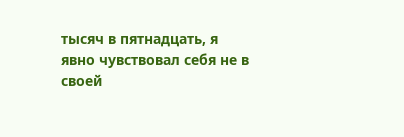тысяч в пятнадцать, я явно чувствовал себя не в своей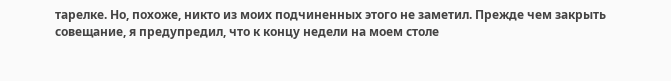тарелке. Но, похоже, никто из моих подчиненных этого не заметил. Прежде чем закрыть совещание, я предупредил, что к концу недели на моем столе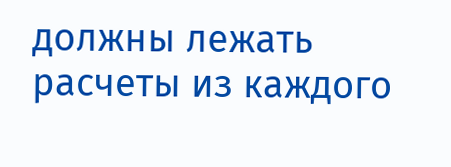должны лежать расчеты из каждого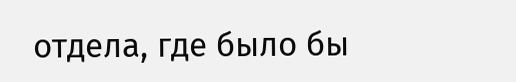отдела, где было бы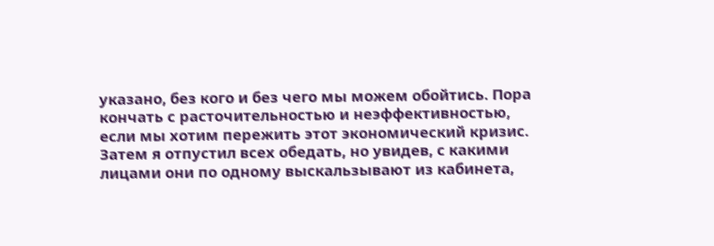указано, без кого и без чего мы можем обойтись. Пора кончать с расточительностью и неэффективностью, если мы хотим пережить этот экономический кризис. Затем я отпустил всех обедать, но увидев, с какими лицами они по одному выскальзывают из кабинета,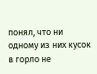понял, что ни одному из них кусок в горло не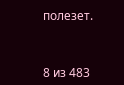полезет.



8 из 483